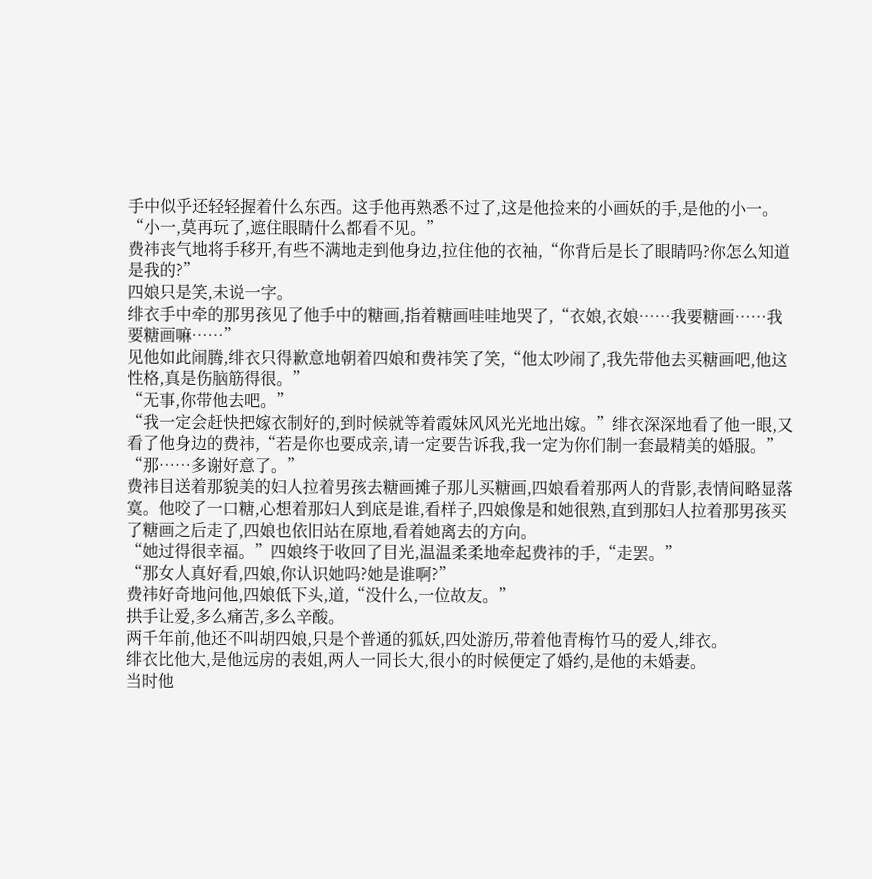手中似乎还轻轻握着什么东西。这手他再熟悉不过了,这是他捡来的小画妖的手,是他的小一。
“小一,莫再玩了,遮住眼睛什么都看不见。”
费祎丧气地将手移开,有些不满地走到他身边,拉住他的衣袖,“你背后是长了眼睛吗?你怎么知道是我的?”
四娘只是笑,未说一字。
绯衣手中牵的那男孩见了他手中的糖画,指着糖画哇哇地哭了,“衣娘,衣娘……我要糖画……我要糖画嘛……”
见他如此闹腾,绯衣只得歉意地朝着四娘和费祎笑了笑,“他太吵闹了,我先带他去买糖画吧,他这性格,真是伤脑筋得很。”
“无事,你带他去吧。”
“我一定会赶快把嫁衣制好的,到时候就等着霞妹风风光光地出嫁。”绯衣深深地看了他一眼,又看了他身边的费祎,“若是你也要成亲,请一定要告诉我,我一定为你们制一套最精美的婚服。”
“那……多谢好意了。”
费祎目送着那貌美的妇人拉着男孩去糖画摊子那儿买糖画,四娘看着那两人的背影,表情间略显落寞。他咬了一口糖,心想着那妇人到底是谁,看样子,四娘像是和她很熟,直到那妇人拉着那男孩买了糖画之后走了,四娘也依旧站在原地,看着她离去的方向。
“她过得很幸福。”四娘终于收回了目光,温温柔柔地牵起费祎的手,“走罢。”
“那女人真好看,四娘,你认识她吗?她是谁啊?”
费祎好奇地问他,四娘低下头,道,“没什么,一位故友。”
拱手让爱,多么痛苦,多么辛酸。
两千年前,他还不叫胡四娘,只是个普通的狐妖,四处游历,带着他青梅竹马的爱人,绯衣。
绯衣比他大,是他远房的表姐,两人一同长大,很小的时候便定了婚约,是他的未婚妻。
当时他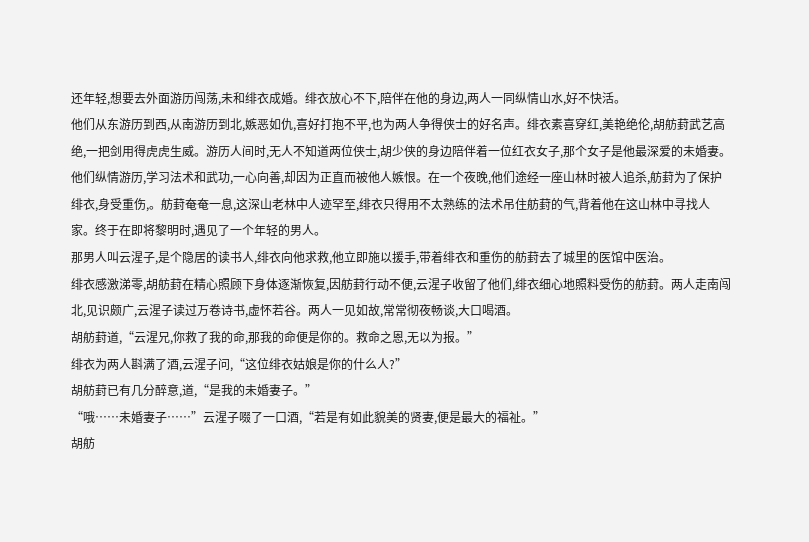还年轻,想要去外面游历闯荡,未和绯衣成婚。绯衣放心不下,陪伴在他的身边,两人一同纵情山水,好不快活。
他们从东游历到西,从南游历到北,嫉恶如仇,喜好打抱不平,也为两人争得侠士的好名声。绯衣素喜穿红,美艳绝伦,胡舫葑武艺高绝,一把剑用得虎虎生威。游历人间时,无人不知道两位侠士,胡少侠的身边陪伴着一位红衣女子,那个女子是他最深爱的未婚妻。
他们纵情游历,学习法术和武功,一心向善,却因为正直而被他人嫉恨。在一个夜晚,他们途经一座山林时被人追杀,舫葑为了保护绯衣,身受重伤,。舫葑奄奄一息,这深山老林中人迹罕至,绯衣只得用不太熟练的法术吊住舫葑的气,背着他在这山林中寻找人家。终于在即将黎明时,遇见了一个年轻的男人。
那男人叫云湦子,是个隐居的读书人,绯衣向他求救,他立即施以援手,带着绯衣和重伤的舫葑去了城里的医馆中医治。
绯衣感激涕零,胡舫葑在精心照顾下身体逐渐恢复,因舫葑行动不便,云湦子收留了他们,绯衣细心地照料受伤的舫葑。两人走南闯北,见识颇广,云湦子读过万卷诗书,虚怀若谷。两人一见如故,常常彻夜畅谈,大口喝酒。
胡舫葑道,“云湦兄,你救了我的命,那我的命便是你的。救命之恩,无以为报。”
绯衣为两人斟满了酒,云湦子问,“这位绯衣姑娘是你的什么人?”
胡舫葑已有几分醉意,道,“是我的未婚妻子。”
“哦……未婚妻子……”云湦子啜了一口酒,“若是有如此貌美的贤妻,便是最大的福祉。”
胡舫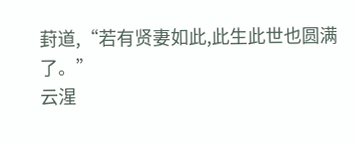葑道,“若有贤妻如此,此生此世也圆满了。”
云湦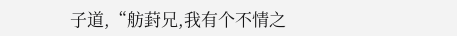子道,“舫葑兄,我有个不情之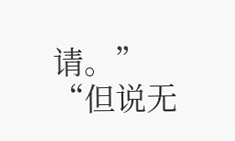请。”
“但说无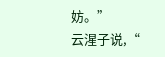妨。”
云湦子说,“